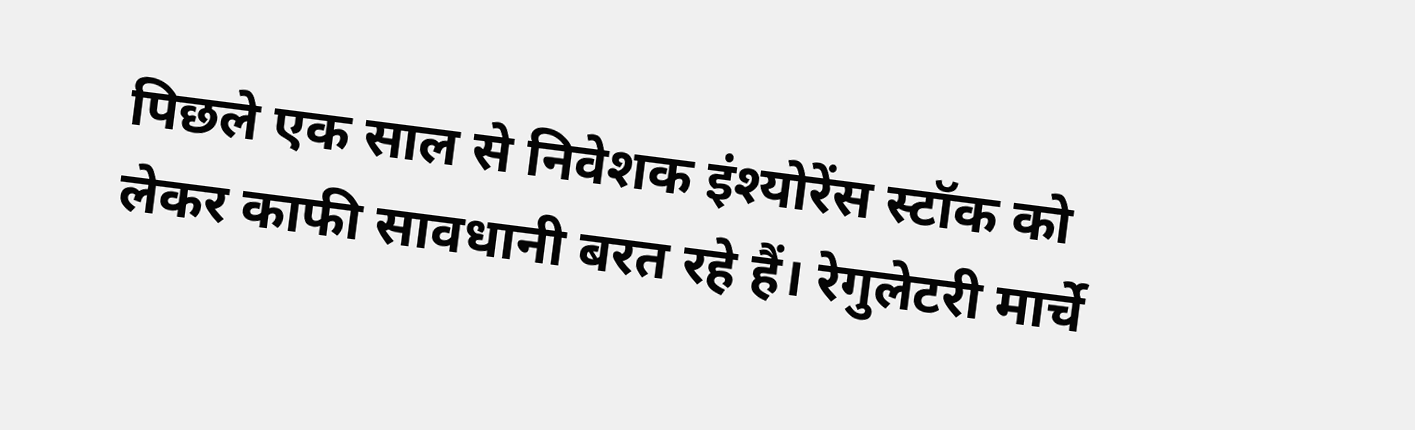पिछले एक साल से निवेशक इंश्योरेंस स्टॉक को लेकर काफी सावधानी बरत रहे हैं। रेगुलेटरी मार्चे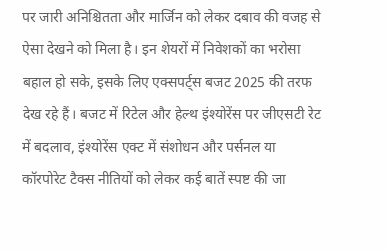पर जारी अनिश्चितता और मार्जिन को लेकर दबाव की वजह से ऐसा देखने को मिला है। इन शेयरों में निवेशकों का भरोसा बहाल हो सके, इसके लिए एक्सपर्ट्स बजट 2025 की तरफ देख रहे हैं। बजट में रिटेल और हेल्थ इंश्योरेंस पर जीएसटी रेट में बदलाव, इंश्योरेंस एक्ट में संशोधन और पर्सनल या कॉरपोरेट टैक्स नीतियों को लेकर कई बातें स्पष्ट की जा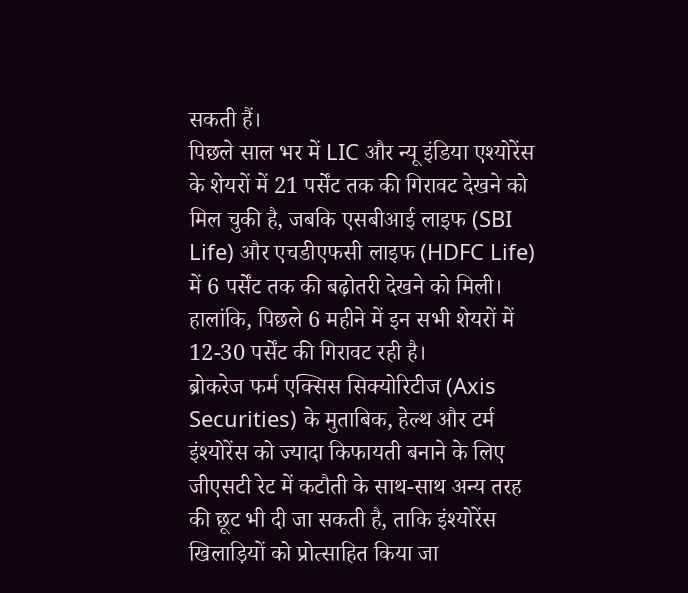सकती हैं।
पिछले साल भर में LIC और न्यू इंडिया एश्योरेंस के शेयरों में 21 पर्सेंट तक की गिरावट देखने को मिल चुकी है, जबकि एसबीआई लाइफ (SBI Life) और एचडीएफसी लाइफ (HDFC Life) में 6 पर्सेंट तक की बढ़ोतरी देखने को मिली। हालांकि, पिछले 6 महीने में इन सभी शेयरों में 12-30 पर्सेंट की गिरावट रही है।
ब्रोकरेज फर्म एक्सिस सिक्योरिटीज (Axis Securities) के मुताबिक, हेल्थ और टर्म इंश्योरेंस को ज्यादा किफायती बनाने के लिए जीएसटी रेट में कटौती के साथ-साथ अन्य तरह की छूट भी दी जा सकती है, ताकि इंश्योरेंस खिलाड़ियों को प्रोत्साहित किया जा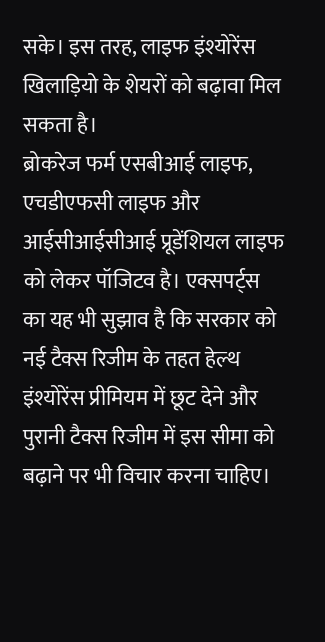सके। इस तरह, लाइफ इंश्योरेंस खिलाड़ियो के शेयरों को बढ़ावा मिल सकता है।
ब्रोकरेज फर्म एसबीआई लाइफ, एचडीएफसी लाइफ और आईसीआईसीआई प्रूडेंशियल लाइफ को लेकर पॉजिटव है। एक्सपर्ट्स का यह भी सुझाव है कि सरकार को नई टैक्स रिजीम के तहत हेल्थ इंश्योरेंस प्रीमियम में छूट देने और पुरानी टैक्स रिजीम में इस सीमा को बढ़ाने पर भी विचार करना चाहिए।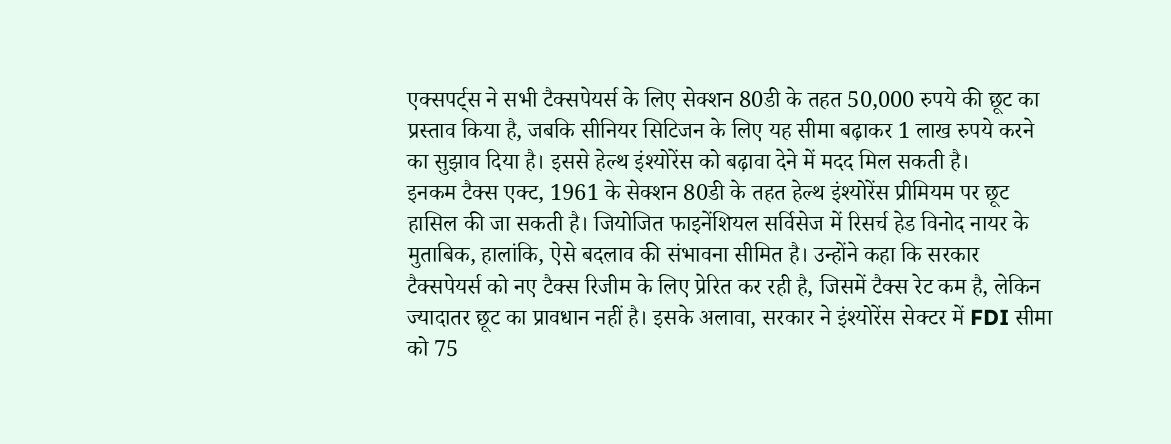एक्सपर्ट्स ने सभी टैक्सपेयर्स के लिए सेक्शन 80डी के तहत 50,000 रुपये की छूट का प्रस्ताव किया है, जबकि सीनियर सिटिजन के लिए यह सीमा बढ़ाकर 1 लाख रुपये करने का सुझाव दिया है। इससे हेल्थ इंश्योरेंस को बढ़ावा देने में मदद मिल सकती है।
इनकम टैक्स एक्ट, 1961 के सेक्शन 80डी के तहत हेल्थ इंश्योरेंस प्रीमियम पर छूट हासिल की जा सकती है। जियोजित फाइनेंशियल सर्विसेज में रिसर्च हेड विनोद नायर के मुताबिक, हालांकि, ऐसे बदलाव की संभावना सीमित है। उन्होंने कहा कि सरकार टैक्सपेयर्स को नए टैक्स रिजीम के लिए प्रेरित कर रही है, जिसमें टैक्स रेट कम है, लेकिन ज्यादातर छूट का प्रावधान नहीं है। इसके अलावा, सरकार ने इंश्योरेंस सेक्टर में FDI सीमा को 75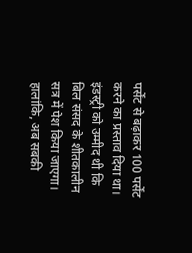पर्सेंट से बढ़ाकर 100 पर्सेंट करने का प्रस्ताव दिया था। इंडस्ट्री को उम्मीद थी कि बिल संसद के शीतकालीन सत्र में पेश किया जाएगा। हालांकि, अब सबकी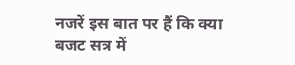नजरें इस बात पर हैं कि क्या बजट सत्र में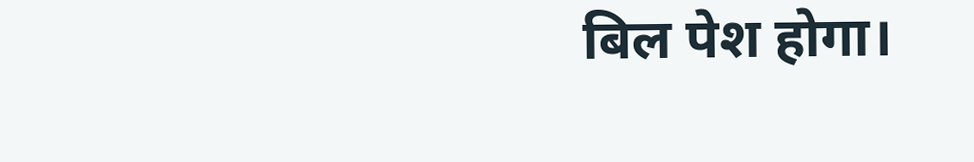बिल पेश होगा।